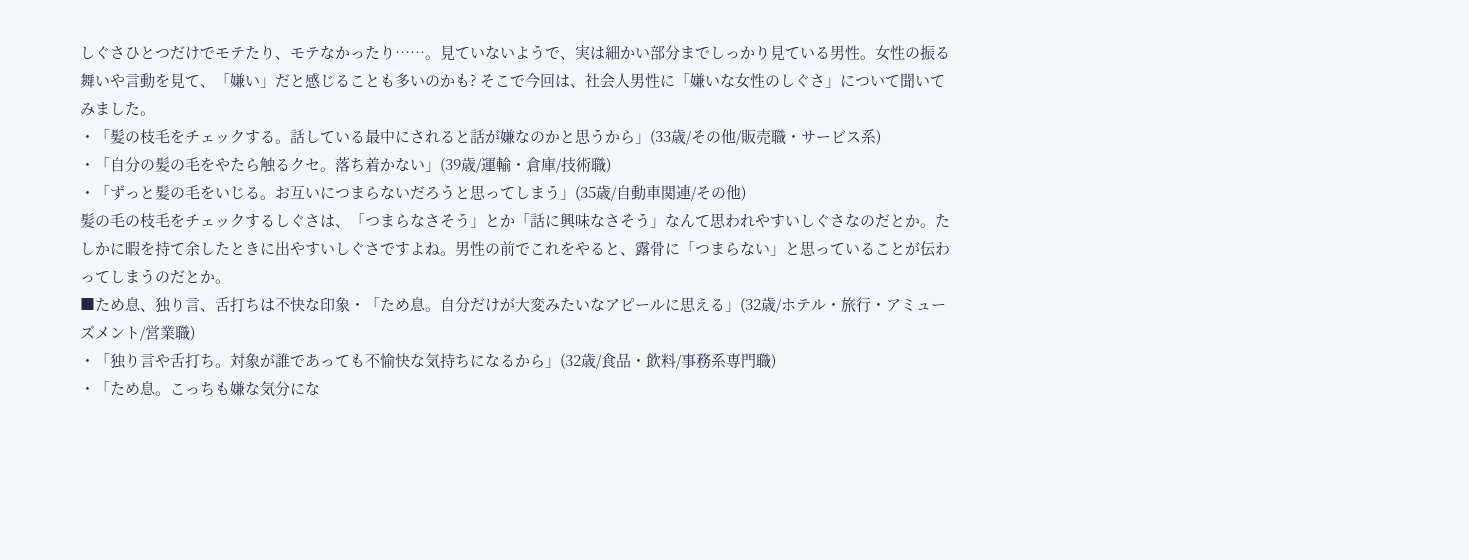しぐさひとつだけでモテたり、モテなかったり……。見ていないようで、実は細かい部分までしっかり見ている男性。女性の振る舞いや言動を見て、「嫌い」だと感じることも多いのかも? そこで今回は、社会人男性に「嫌いな女性のしぐさ」について聞いてみました。
・「髪の枝毛をチェックする。話している最中にされると話が嫌なのかと思うから」(33歳/その他/販売職・サービス系)
・「自分の髪の毛をやたら触るクセ。落ち着かない」(39歳/運輸・倉庫/技術職)
・「ずっと髪の毛をいじる。お互いにつまらないだろうと思ってしまう」(35歳/自動車関連/その他)
髪の毛の枝毛をチェックするしぐさは、「つまらなさそう」とか「話に興味なさそう」なんて思われやすいしぐさなのだとか。たしかに暇を持て余したときに出やすいしぐさですよね。男性の前でこれをやると、露骨に「つまらない」と思っていることが伝わってしまうのだとか。
■ため息、独り言、舌打ちは不快な印象・「ため息。自分だけが大変みたいなアピールに思える」(32歳/ホテル・旅行・アミューズメント/営業職)
・「独り言や舌打ち。対象が誰であっても不愉快な気持ちになるから」(32歳/食品・飲料/事務系専門職)
・「ため息。こっちも嫌な気分にな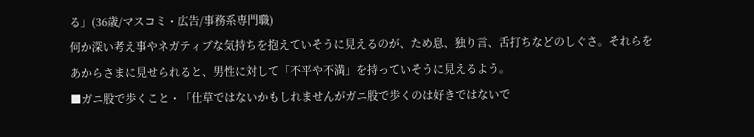る」(36歳/マスコミ・広告/事務系専門職)
何か深い考え事やネガティブな気持ちを抱えていそうに見えるのが、ため息、独り言、舌打ちなどのしぐさ。それらをあからさまに見せられると、男性に対して「不平や不満」を持っていそうに見えるよう。
■ガニ股で歩くこと・「仕草ではないかもしれませんがガニ股で歩くのは好きではないで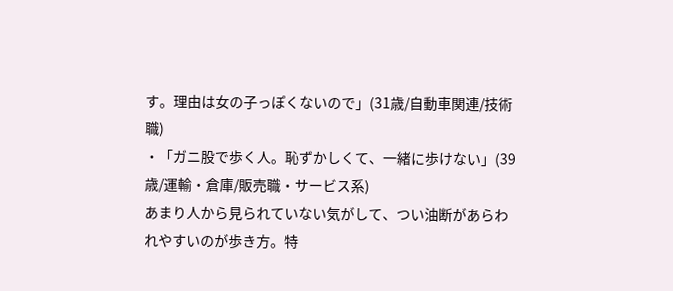す。理由は女の子っぽくないので」(31歳/自動車関連/技術職)
・「ガニ股で歩く人。恥ずかしくて、一緒に歩けない」(39歳/運輸・倉庫/販売職・サービス系)
あまり人から見られていない気がして、つい油断があらわれやすいのが歩き方。特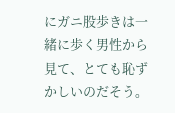にガニ股歩きは一緒に歩く男性から見て、とても恥ずかしいのだそう。